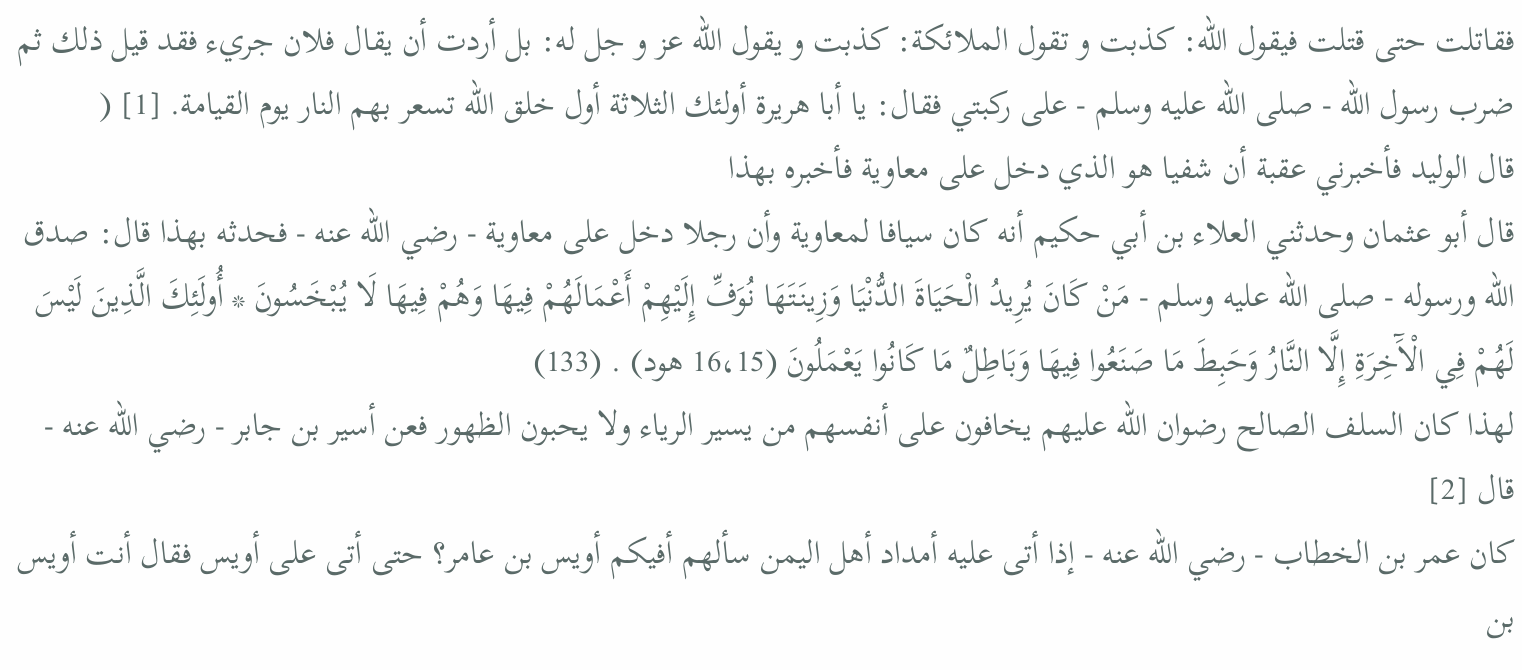فقاتلت حتى قتلت فيقول الله: كذبت و تقول الملائكة: كذبت و يقول الله عز و جل له: بل أردت أن يقال فلان جريء فقد قيل ذلك ثم ضرب رسول الله - صلى الله عليه وسلم - على ركبتي فقال: يا أبا هريرة أولئك الثلاثة أول خلق الله تسعر بهم النار يوم القيامة. [1] (
قال الوليد فأخبرني عقبة أن شفيا هو الذي دخل على معاوية فأخبره بهذا
قال أبو عثمان وحدثني العلاء بن أبي حكيم أنه كان سيافا لمعاوية وأن رجلا دخل على معاوية - رضي الله عنه - فحدثه بهذا قال: صدق الله ورسوله - صلى الله عليه وسلم - مَنْ كَانَ يُرِيدُ الْحَيَاةَ الدُّنْيَا وَزِينَتَهَا نُوَفِّ إِلَيْهِمْ أَعْمَالَهُمْ فِيهَا وَهُمْ فِيهَا لَا يُبْخَسُونَ * أُولَئِكَ الَّذِينَ لَيْسَ لَهُمْ فِي الْآَخِرَةِ إِلَّا النَّارُ وَحَبِطَ مَا صَنَعُوا فِيهَا وَبَاطِلٌ مَا كَانُوا يَعْمَلُونَ (16،15 هود) . (133)
لهذا كان السلف الصالح رضوان الله عليهم يخافون على أنفسهم من يسير الرياء ولا يحبون الظهور فعن أسير بن جابر - رضي الله عنه - قال [2]
كان عمر بن الخطاب - رضي الله عنه - إذا أتى عليه أمداد أهل اليمن سألهم أفيكم أويس بن عامر؟ حتى أتى على أويس فقال أنت أويس بن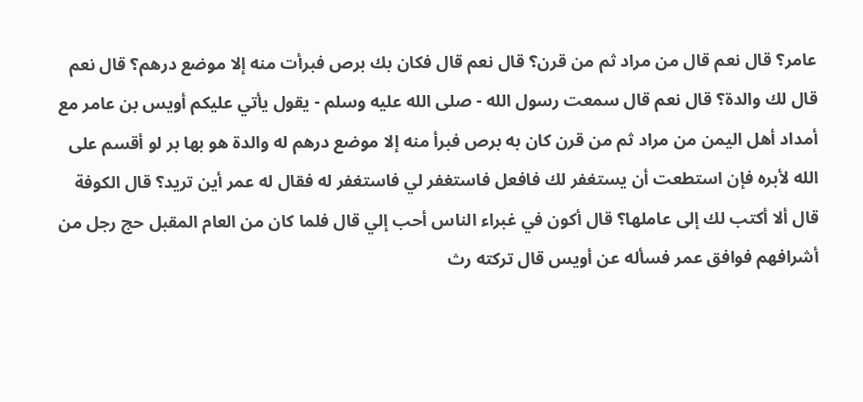عامر؟ قال نعم قال من مراد ثم من قرن؟ قال نعم قال فكان بك برص فبرأت منه إلا موضع درهم؟ قال نعم قال لك والدة؟ قال نعم قال سمعت رسول الله - صلى الله عليه وسلم - يقول يأتي عليكم أويس بن عامر مع أمداد أهل اليمن من مراد ثم من قرن كان به برص فبرأ منه إلا موضع درهم له والدة هو بها بر لو أقسم على الله لأبره فإن استطعت أن يستغفر لك فافعل فاستغفر لي فاستغفر له فقال له عمر أين تريد؟ قال الكوفة قال ألا أكتب لك إلى عاملها؟ قال أكون في غبراء الناس أحب إلي قال فلما كان من العام المقبل حج رجل من أشرافهم فوافق عمر فسأله عن أويس قال تركته رث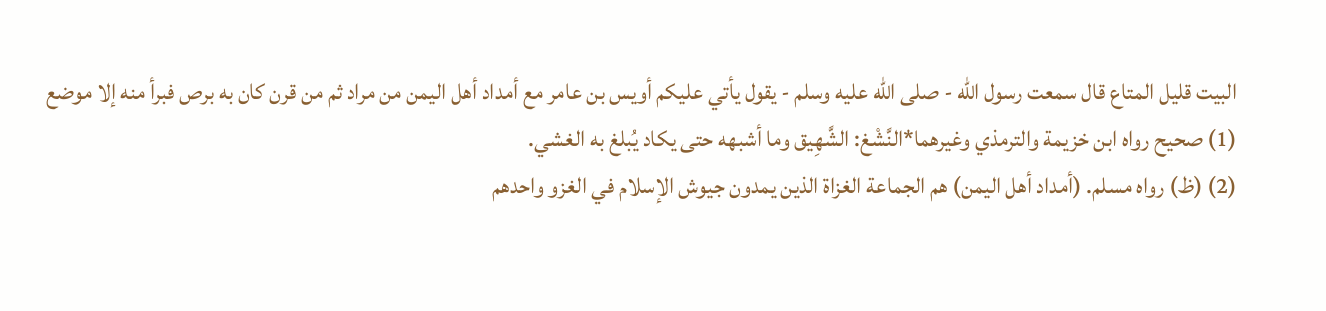البيت قليل المتاع قال سمعت رسول الله - صلى الله عليه وسلم - يقول يأتي عليكم أويس بن عامر مع أمداد أهل اليمن من مراد ثم من قرن كان به برص فبرأ منه إلا موضع
(1) صحيح رواه ابن خزيمة والترمذي وغيرهما*النَّشْغ: الشَّهِيق وما أشبهه حتى يكاد يُبلغ به الغشي.
(2) (ظ) رواه مسلم. (أمداد أهل اليمن) هم الجماعة الغزاة الذين يمدون جيوش الإسلام في الغزو واحدهم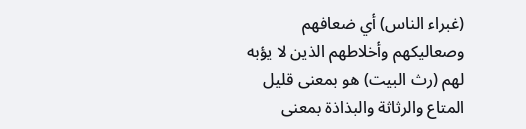(غبراء الناس) أي ضعافهم وصعاليكهم وأخلاطهم الذين لا يؤبه لهم (رث البيت) هو بمعنى قليل المتاع والرثاثة والبذاذة بمعنى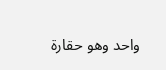واحد وهو حقارة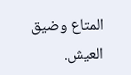المتاع وضيق العيش.